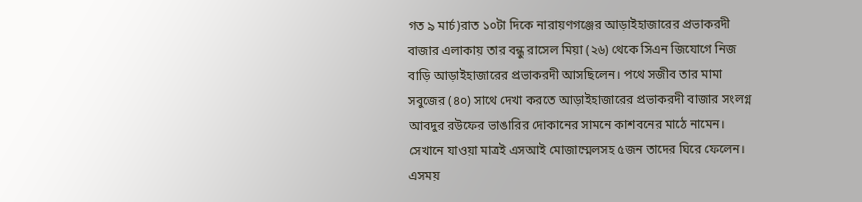গত ৯ মার্চ)রাত ১০টা দিকে নারায়ণগঞ্জের আড়াইহাজারের প্রভাকরদী বাজার এলাকায় তার বন্ধু রাসেল মিয়া (২৬) থেকে সিএন জিযোগে নিজ বাড়ি আড়াইহাজারের প্রভাকরদী আসছিলেন। পথে সজীব তার মামা সবুজের (৪০) সাথে দেখা করতে আড়াইহাজারের প্রভাকরদী বাজার সংলগ্ন আবদুর রউফের ভাঙারির দোকানের সামনে কাশবনের মাঠে নামেন। সেখানে যাওয়া মাত্রই এসআই মোজাম্মেলসহ ৫জন তাদের ঘিরে ফেলেন। এসময়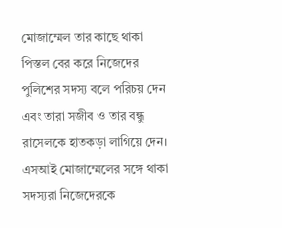মোজাম্মেল তার কাছে থাকা পিস্তল বের করে নিজেদের পুলিশের সদস্য বলে পরিচয় দেন এবং তারা সজীব ও তার বন্ধু রাসেলকে হাতকড়া লাগিয়ে দেন।
এসআই মোজাম্মেলের সঙ্গে থাকা সদস্যরা নিজেদেরকে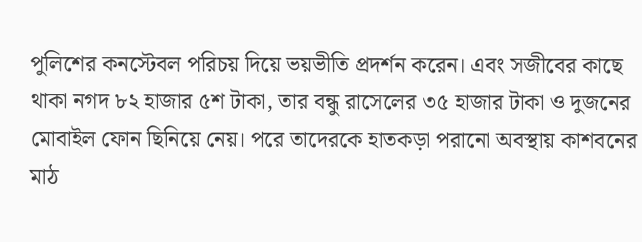পুলিশের কনস্টেবল পরিচয় দিয়ে ভয়ভীতি প্রদর্শন করেন। এবং সজীবের কাছে থাকা নগদ ৮২ হাজার ৫শ টাকা, তার বন্ধু রাসেলের ৩৫ হাজার টাকা ও দুজনের মোবাইল ফোন ছিনিয়ে নেয়। পরে তাদেরকে হাতকড়া পরানো অবস্থায় কাশবনের মাঠ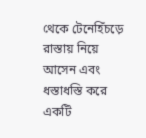থেকে টেনেহিঁচড়ে রাস্তায় নিয়ে আসেন এবং ধস্তাধস্তি করে একটি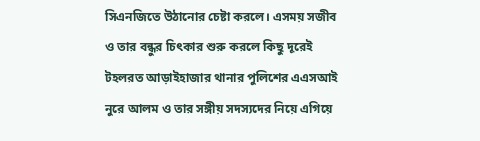সিএনজিতে উঠানোর চেষ্টা করলে। এসময় সজীব ও তার বন্ধুর চিৎকার শুরু করলে কিছু দূরেই টহলরত আড়াইহাজার থানার পুলিশের এএসআই নুরে আলম ও তার সঙ্গীয় সদস্যদের নিয়ে এগিয়ে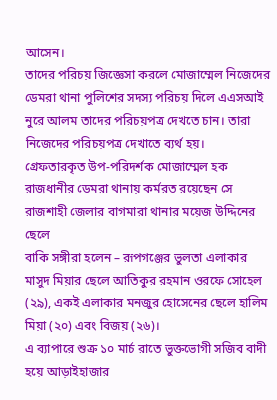আসেন।
তাদের পরিচয় জিজ্ঞেসা করলে মোজাম্মেল নিজেদের ডেমরা থানা পুলিশের সদস্য পরিচয় দিলে এএসআই নুরে আলম তাদের পরিচয়পত্র দেখতে চান। তারা নিজেদের পরিচয়পত্র দেখাতে ব্যর্থ হয়।
গ্রেফতারকৃত উপ-পরিদর্শক মোজাম্মেল হক রাজধানীর ডেমরা থানায় কর্মরত রয়েছেন সে রাজশাহী জেলার বাগমারা থানার ময়েজ উদ্দিনের ছেলে
বাকি সঙ্গীরা হলেন – রূপগঞ্জের ভুলতা এলাকার মাসুদ মিয়ার ছেলে আতিকুর রহমান ওরফে সোহেল (২৯), একই এলাকার মনজুর হোসেনের ছেলে হালিম মিয়া (২০) এবং বিজয় (২৬)।
এ ব্যাপারে শুক্র ১০ মার্চ রাতে ভুক্তভোগী সজিব বাদী হয়ে আড়াইহাজার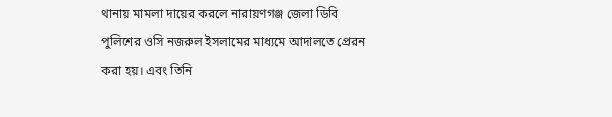থানায় মামলা দায়ের করলে নারায়ণগঞ্জ জেলা ডিবি পুলিশের ওসি নজরুল ইসলামের মাধ্যমে আদালতে প্রেরন করা হয়। এবং তিনি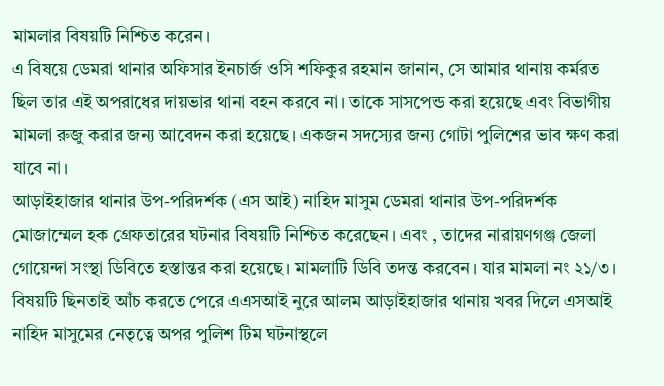মামলার বিষয়টি নিশ্চিত করেন।
এ বিষয়ে ডেমরা থানার অফিসার ইনচার্জ ওসি শফিকুর রহমান জানান, সে আমার থানায় কর্মরত ছিল তার এই অপরাধের দায়ভার থানা বহন করবে না। তাকে সাসপেন্ড করা হয়েছে এবং বিভাগীয় মামলা রুজু করার জন্য আবেদন করা হয়েছে। একজন সদস্যের জন্য গোটা পুলিশের ভাব ক্ষণ করা যাবে না।
আড়াইহাজার থানার উপ-পরিদর্শক (এস আই) নাহিদ মাসুম ডেমরা থানার উপ-পরিদর্শক মোজাম্মেল হক গ্রেফতারের ঘটনার বিষয়টি নিশ্চিত করেছেন। এবং , তাদের নারায়ণগঞ্জ জেলা গোয়েন্দা সংস্থা ডিবিতে হস্তান্তর করা হয়েছে। মামলাটি ডিবি তদন্ত করবেন। যার মামলা নং ২১/৩।
বিষয়টি ছিনতাই আঁচ করতে পেরে এএসআই নুরে আলম আড়াইহাজার থানায় খবর দিলে এসআই নাহিদ মাসুমের নেতৃত্বে অপর পুলিশ টিম ঘটনাস্থলে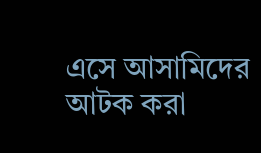এসে আসামিদের আটক করা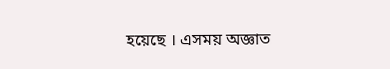হয়েছে । এসময় অজ্ঞাত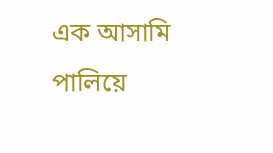এক আসামি পালিয়ে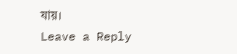যায়।
Leave a Reply